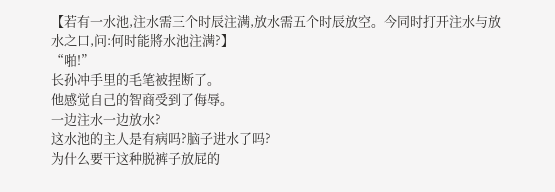【若有一水池,注水需三个时辰注满,放水需五个时辰放空。今同时打开注水与放水之口,问:何时能將水池注满?】
“啪!”
长孙冲手里的毛笔被捏断了。
他感觉自己的智商受到了侮辱。
一边注水一边放水?
这水池的主人是有病吗?脑子进水了吗?
为什么要干这种脱裤子放屁的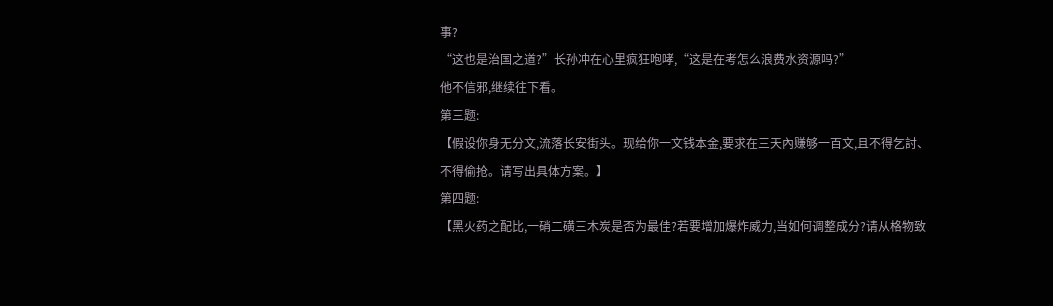事?
“这也是治国之道?”长孙冲在心里疯狂咆哮,“这是在考怎么浪费水资源吗?”
他不信邪,继续往下看。
第三题:
【假设你身无分文,流落长安街头。现给你一文钱本金,要求在三天內赚够一百文,且不得乞討、不得偷抢。请写出具体方案。】
第四题:
【黑火药之配比,一硝二磺三木炭是否为最佳?若要增加爆炸威力,当如何调整成分?请从格物致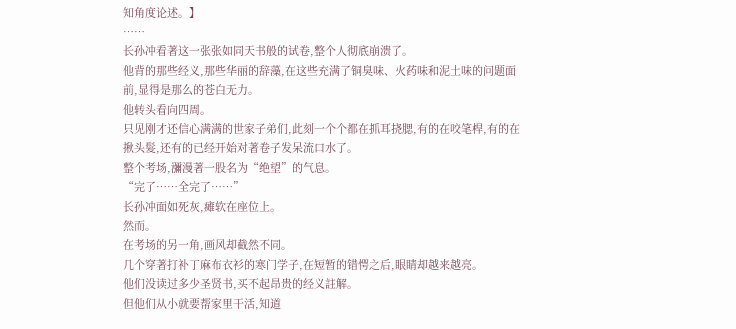知角度论述。】
……
长孙冲看著这一张张如同天书般的试卷,整个人彻底崩溃了。
他背的那些经义,那些华丽的辞藻,在这些充满了铜臭味、火药味和泥土味的问题面前,显得是那么的苍白无力。
他转头看向四周。
只见刚才还信心满满的世家子弟们,此刻一个个都在抓耳挠腮,有的在咬笔桿,有的在揪头髮,还有的已经开始对著卷子发呆流口水了。
整个考场,瀰漫著一股名为“绝望”的气息。
“完了……全完了……”
长孙冲面如死灰,瘫软在座位上。
然而。
在考场的另一角,画风却截然不同。
几个穿著打补丁麻布衣衫的寒门学子,在短暂的错愕之后,眼睛却越来越亮。
他们没读过多少圣贤书,买不起昂贵的经义註解。
但他们从小就要帮家里干活,知道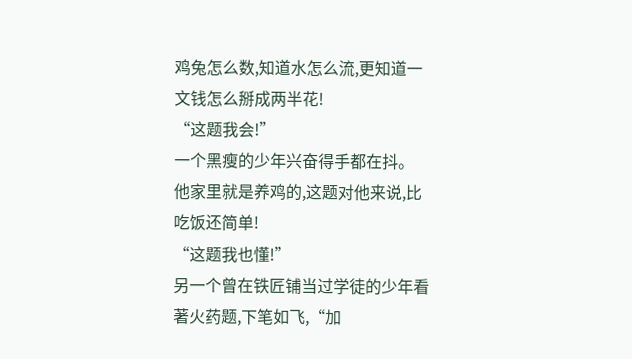鸡兔怎么数,知道水怎么流,更知道一文钱怎么掰成两半花!
“这题我会!”
一个黑瘦的少年兴奋得手都在抖。
他家里就是养鸡的,这题对他来说,比吃饭还简单!
“这题我也懂!”
另一个曾在铁匠铺当过学徒的少年看著火药题,下笔如飞,“加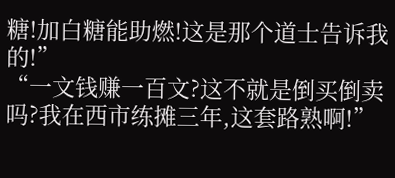糖!加白糖能助燃!这是那个道士告诉我的!”
“一文钱赚一百文?这不就是倒买倒卖吗?我在西市练摊三年,这套路熟啊!”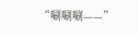“唰唰唰——”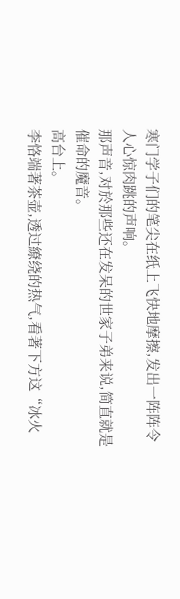寒门学子们的笔尖在纸上飞快地摩擦,发出一阵阵令人心惊肉跳的声响。
那声音,对於那些还在发呆的世家子弟来说,简直就是催命的魔音。
高台上。
李恪端著茶壶,透过繚绕的热气,看著下方这“冰火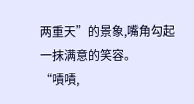两重天”的景象,嘴角勾起一抹满意的笑容。
“嘖嘖,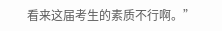看来这届考生的素质不行啊。”